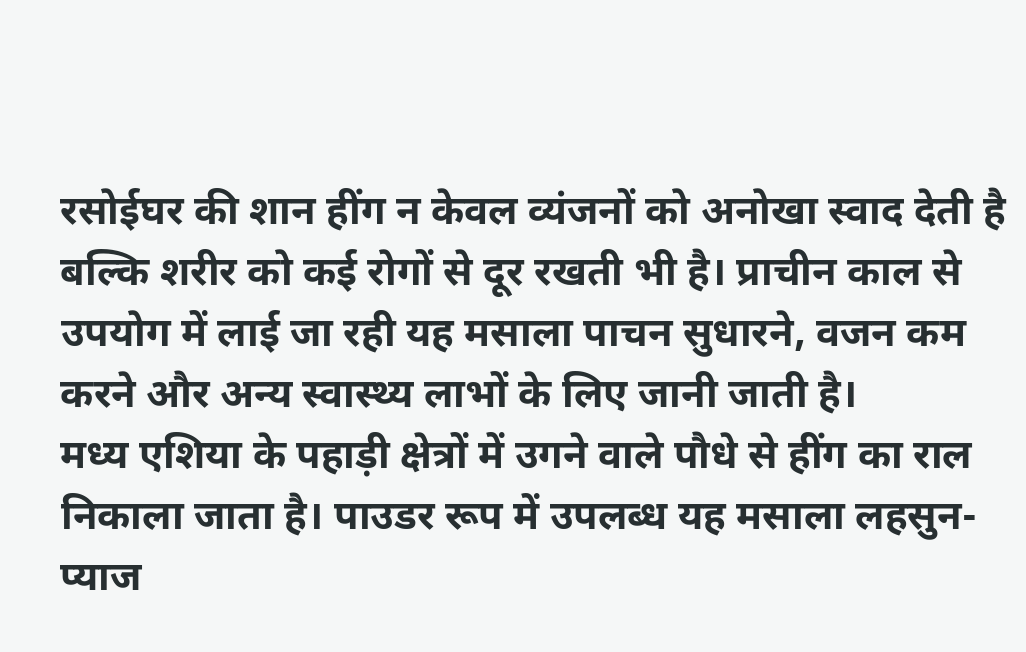रसोईघर की शान हींग न केवल व्यंजनों को अनोखा स्वाद देती है बल्कि शरीर को कई रोगों से दूर रखती भी है। प्राचीन काल से उपयोग में लाई जा रही यह मसाला पाचन सुधारने, वजन कम करने और अन्य स्वास्थ्य लाभों के लिए जानी जाती है।
मध्य एशिया के पहाड़ी क्षेत्रों में उगने वाले पौधे से हींग का राल निकाला जाता है। पाउडर रूप में उपलब्ध यह मसाला लहसुन-प्याज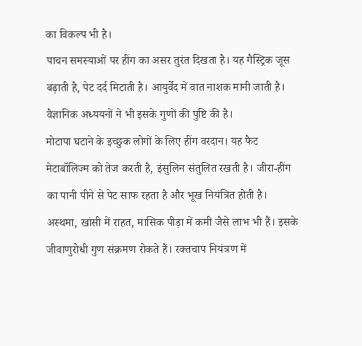का विकल्प भी है।
पाचन समस्याओं पर हींग का असर तुरंत दिखता है। यह गैस्ट्रिक जूस बढ़ाती है, पेट दर्द मिटाती है। आयुर्वेद में वात नाशक मानी जाती है। वैज्ञानिक अध्ययनों ने भी इसके गुणों की पुष्टि की है।
मोटापा घटाने के इच्छुक लोगों के लिए हींग वरदान। यह फैट मेटाबॉलिज्म को तेज करती है, इंसुलिन संतुलित रखती है। जीरा-हींग का पानी पीने से पेट साफ रहता है और भूख नियंत्रित होती है।
अस्थमा, खांसी में राहत, मासिक पीड़ा में कमी जैसे लाभ भी हैं। इसके जीवाणुरोधी गुण संक्रमण रोकते हैं। रक्तचाप नियंत्रण में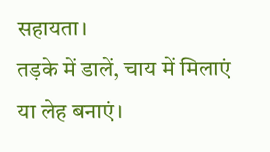सहायता।
तड़के में डालें, चाय में मिलाएं या लेह बनाएं।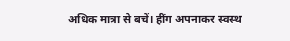अधिक मात्रा से बचें। हींग अपनाकर स्वस्थ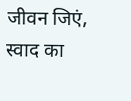जीवन जिएं, स्वाद का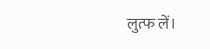लुत्फ लें।